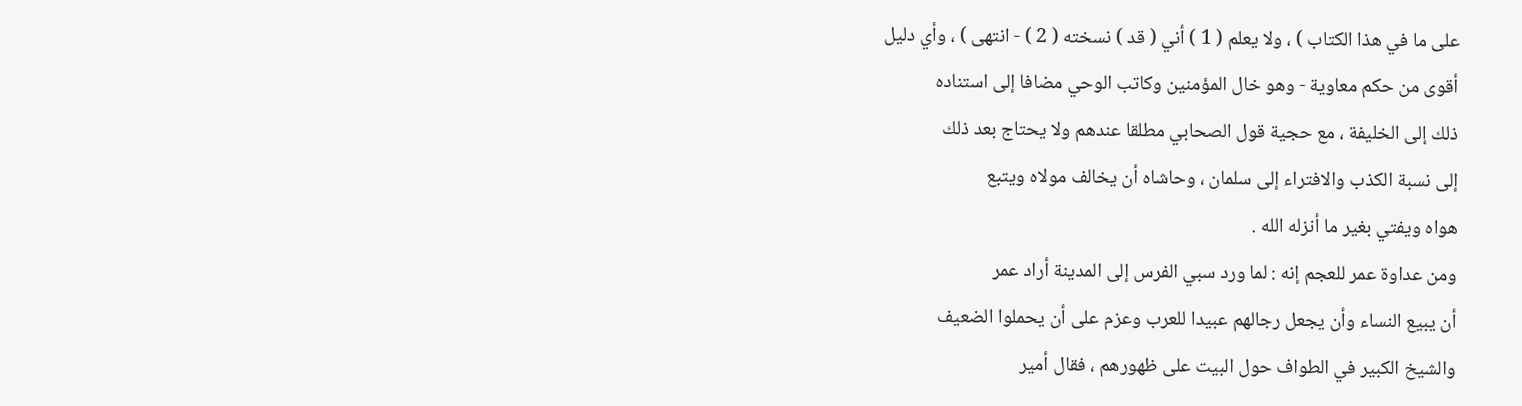على ما في هذا الكتاب ) ، ولا يعلم ( 1 ) أني ( قد ) نسخته ( 2 ) - انتهى ) ، وأي دليل
أقوى من حكم معاوية - وهو خال المؤمنين وكاتب الوحي مضافا إلى استناده
ذلك إلى الخليفة ، مع حجية قول الصحابي مطلقا عندهم ولا يحتاج بعد ذلك
إلى نسبة الكذب والافتراء إلى سلمان ، وحاشاه أن يخالف مولاه ويتبع
هواه ويفتي بغير ما أنزله الله .
ومن عداوة عمر للعجم إنه : لما ورد سبي الفرس إلى المدينة أراد عمر
أن يبيع النساء وأن يجعل رجالهم عبيدا للعرب وعزم على أن يحملوا الضعيف
والشيخ الكبير في الطواف حول البيت على ظهورهم ، فقال أمير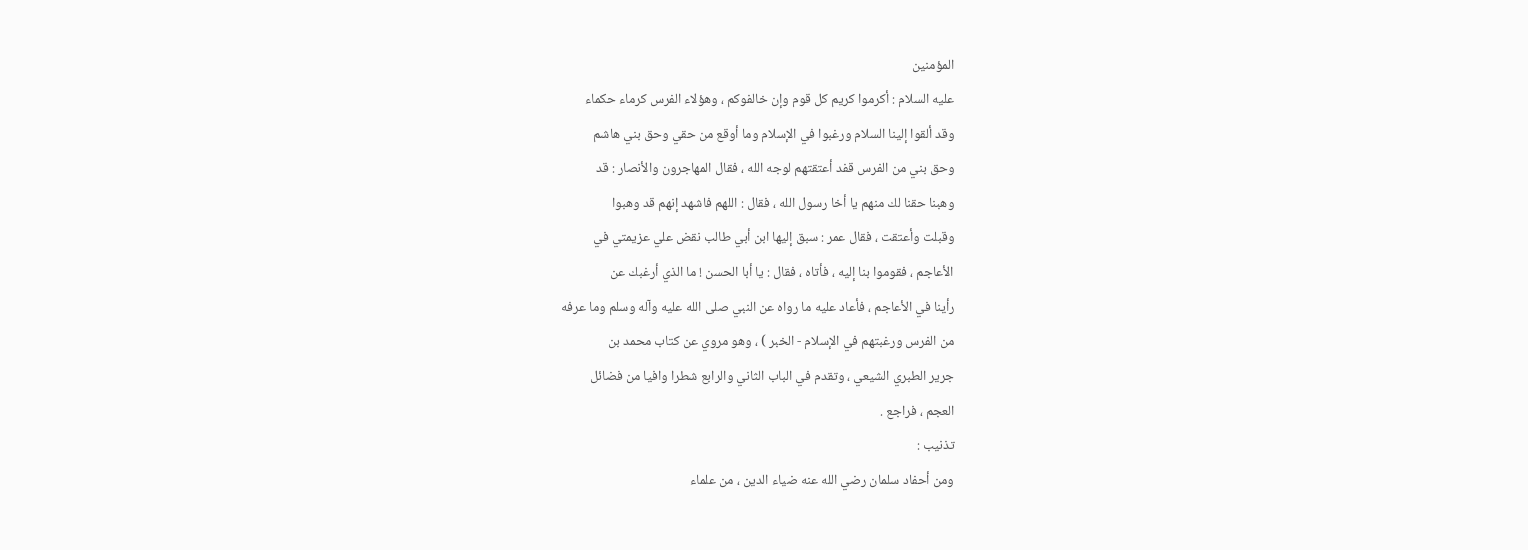المؤمنين
عليه السلام : أكرموا كريم كل قوم وإن خالفوكم ، وهؤلاء الفرس كرماء حكماء
وقد ألقوا إلينا السلام ورغبوا في الإسلام وما أوقع من حقي وحق بني هاشم
وحق بني من الفرس قفد أعتقتهم لوجه الله ، فقال المهاجرون والأنصار : قد
وهبنا حقنا لك منهم يا أخا رسول الله ، فقال : اللهم فاشهد إنهم قد وهبوا
وقبلت وأعتقت ، فقال عمر : سبق إليها ابن أبي طالب نقض علي عزيمتي في
الأعاجم ، فقوموا بنا إليه ، فأتاه ، فقال : يا أبا الحسن ! ما الذي أرغبك عن
رأينا في الأعاجم ، فأعاد عليه ما رواه عن النبي صلى الله عليه وآله وسلم وما عرفه
من الفرس ورغبتهم في الإسلام - الخبر ) ، وهو مروي عن كتاب محمد بن
جرير الطبري الشيعي ، وتقدم في الباب الثاني والرابع شطرا وافيا من فضائل
العجم ، فراجع .
تذنيب :
ومن أحفاد سلمان رضي الله عنه ضياء الدين ، من علماء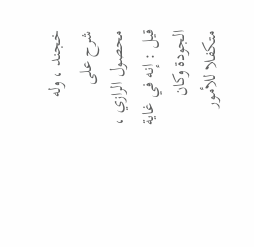خجند ، وله
شرح على محصول الرازي ، قيل : إنه في غاية الجودة وكان متكفلا للأمور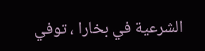الشرعية في بخارا ، توفي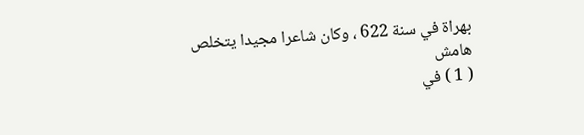بهراة في سنة 622 ، وكان شاعرا مجيدا يتخلص
هامش
( 1 ) في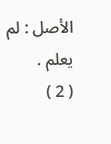الأصل : لم يعلم .
( 2 )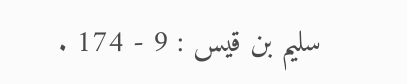سليم بن قيس : 9 - 174 .